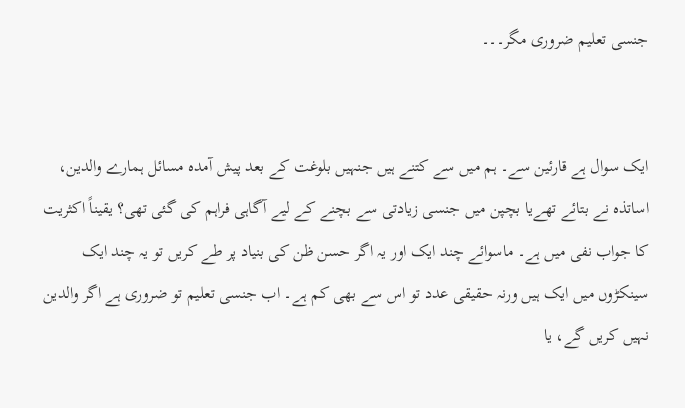جنسی تعلیم ضروری مگر۔۔۔


ایک سوال ہے قارئین سے۔ ہم میں سے کتنے ہیں جنہیں بلوغت کے بعد پیش آمدہ مسائل ہمارے والدین، اساتذہ نے بتائے تھےیا بچپن میں جنسی زیادتی سے بچنے کے لیے آگاہی فراہم کی گئی تھی؟ یقیناً اکثریت کا جواب نفی میں ہے۔ ماسوائے چند ایک اور یہ اگر حسن ظن کی بنیاد پر طے کریں تو یہ چند ایک سینکڑوں میں ایک ہیں ورنہ حقیقی عدد تو اس سے بھی کم ہے۔ اب جنسی تعلیم تو ضروری ہے اگر والدین نہیں کریں گے، یا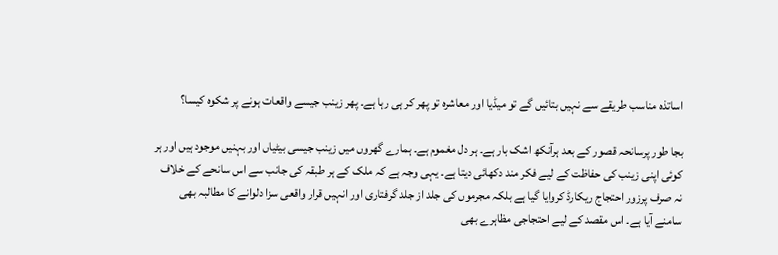اساتذہ مناسب طریقے سے نہیں بتائیں گے تو میڈیا اور معاشرہ تو پھر کر ہی رہا ہے۔ پھر زینب جیسے واقعات ہونے پر شکوہ کیسا؟

بجا طور پرسانحہ قصور کے بعد ہرآنکھ اشک بار ہے۔ ہر دل مغموم ہے۔ ہمارے گھروں میں زینب جیسی بیٹیاں اور بہنیں موجود ہیں اور ہر کوئی اپنی زینب کی حفاظت کے لیے فکر مند دکھائی دیتا ہے۔ یہی وجہ ہے کہ ملک کے ہر طبقہ کی جانب سے اس سانحے کے خلاف نہ صرف پرزور احتجاج ریکارڈ کروایا گیا ہے بلکہ مجرموں کی جلد از جلد گرفتاری اور انہیں قرار واقعی سزا دلوانے کا مطالبہ بھی سامنے آیا ہے۔ اس مقصد کے لیے احتجاجی مظاہرے بھی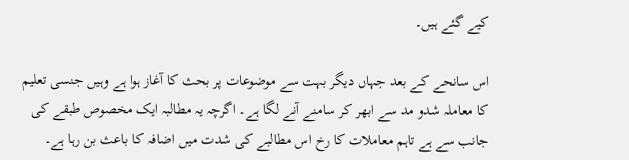کیے گئے ہیں۔

اس سانحے کے بعد جہاں دیگر بہت سے موضوعات پر بحث کا آغاز ہوا ہے وہیں جنسی تعلیم کا معاملہ شدو مد سے ابھر کر سامنے آنے لگا ہے۔ اگرچہ یہ مطالبہ ایک مخصوص طبقے کی جانب سے ہے تاہم معاملات کا رخ اس مطالبے کی شدت میں اضافہ کا باعث بن رہا ہے۔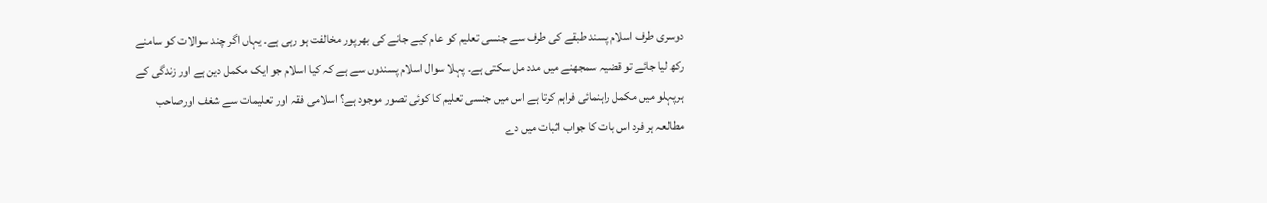دوسری طرف اسلام پسند طبقے کی طرف سے جنسی تعلیم کو عام کیے جانے کی بھرپور مخالفت ہو رہی ہے۔ یہاں اگر چند سوالات کو سامنے رکھ لیا جائے تو قضیہ سمجھنے میں مدد مل سکتی ہے۔ پہلا سوال اسلام پسندوں سے ہے کہ کیا اسلام جو ایک مکمل دین ہے اور زندگی کے ہرپہلو میں مکمل راہنمائی فراہم کرتا ہے اس میں جنسی تعلیم کا کوئی تصور موجود ہے؟ اسلامی فقہ اور تعلیمات سے شغف اورصاحب مطالعہ ہر فرد اس بات کا جواب اثبات میں دے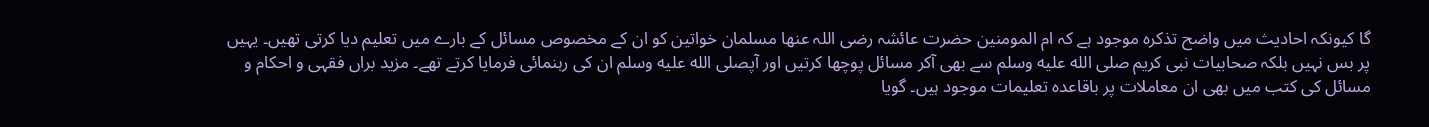گا کیونکہ احادیث میں واضح تذکرہ موجود ہے کہ ام المومنین حضرت عائشہ رضی اللہ عنھا مسلمان خواتین کو ان کے مخصوص مسائل کے بارے میں تعلیم دیا کرتی تھیں۔ یہیں پر بس نہیں بلکہ صحابیات نبی کریم صلى الله عليه وسلم سے بھی آکر مسائل پوچھا کرتیں اور آپصلى الله عليه وسلم ان کی رہنمائی فرمایا کرتے تھے۔ مزید براں فقہی و احکام و مسائل کی کتب میں بھی ان معاملات پر باقاعدہ تعلیمات موجود ہیں۔ گویا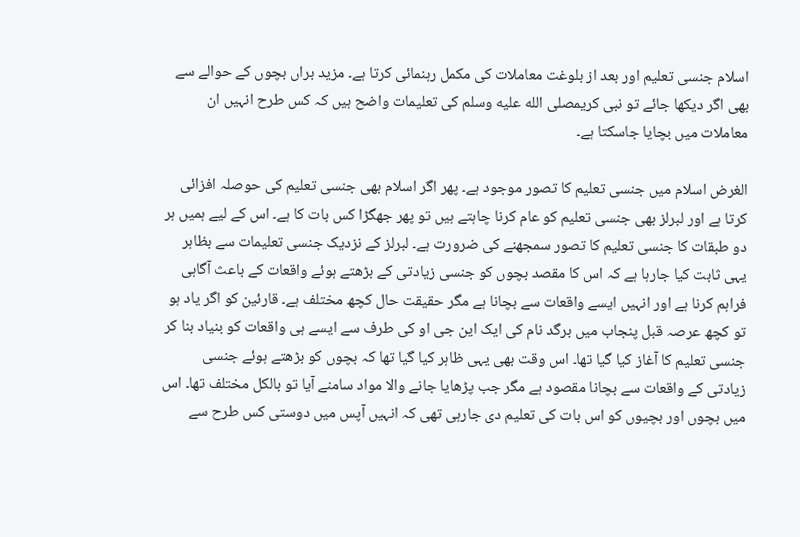اسلام جنسی تعلیم اور بعد از بلوغت معاملات کی مکمل رہنمائی کرتا ہے۔ مزید براں بچوں کے حوالے سے بھی اگر دیکھا جائے تو نبی کریمصلى الله عليه وسلم کی تعلیمات واضح ہیں کہ کس طرح انہیں ان معاملات میں بچایا جاسکتا ہے۔

الغرض اسلام میں جنسی تعلیم کا تصور موجود ہے۔ پھر اگر اسلام بھی جنسی تعلیم کی حوصلہ افزائی کرتا ہے اور لبرلز بھی جنسی تعلیم کو عام کرنا چاہتے ہیں تو پھر جھگڑا کس بات کا ہے۔ اس کے لیے ہمیں ہر دو طبقات کا جنسی تعلیم کا تصور سمجھنے کی ضرورت ہے۔ لبرلز کے نزدیک جنسی تعلیمات سے بظاہر یہی ثابت کیا جارہا ہے کہ اس کا مقصد بچوں کو جنسی زیادتی کے بڑھتے ہوئے واقعات کے باعث آگاہی فراہم کرنا ہے اور انہیں ایسے واقعات سے بچانا ہے مگر حقیقت حال کچھ مختلف ہے۔ قارئین کو اگر یاد ہو تو کچھ عرصہ قبل پنجاب میں برگد نام کی ایک این جی او کی طرف سے ایسے ہی واقعات کو بنیاد بنا کر جنسی تعلیم کا آغاز کیا گیا تھا۔ اس وقت بھی یہی ظاہر کیا گیا تھا کہ بچوں کو بڑھتے ہوئے جنسی زیادتی کے واقعات سے بچانا مقصود ہے مگر جب پڑھایا جانے والا مواد سامنے آیا تو بالکل مختلف تھا۔ اس میں بچوں اور بچیوں کو اس بات کی تعلیم دی جارہی تھی کہ انہیں آپس میں دوستی کس طرح سے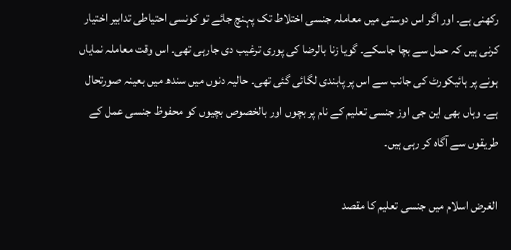رکھنی ہے۔ اور اگر اس دوستی میں معاملہ جنسی اختلاط تک پہنچ جائے تو کونسی احتیاطی تدابیر اختیار کرنی ہیں کہ حمل سے بچا جاسکے۔ گویا زنا بالرضا کی پوری ترغیب دی جارہی تھی۔ اس وقت معاملہ نمایاں ہونے پر ہائیکورٹ کی جانب سے اس پر پابندی لگائی گئی تھی۔ حالیہ دنوں میں سندھ میں بعینہ صورتحال ہے۔ وہاں بھی این جی اوز جنسی تعلیم کے نام پر بچوں اور بالخصوص بچیوں کو محفوظ جنسی عمل کے طریقوں سے آگاہ کر رہی ہیں۔

الغرض اسلام میں جنسی تعلیم کا مقصد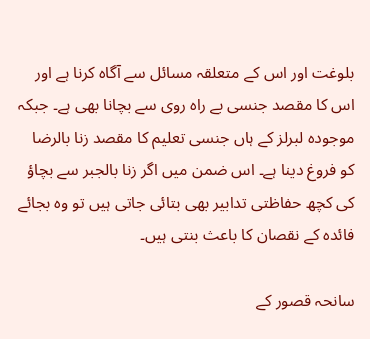بلوغت اور اس کے متعلقہ مسائل سے آگاہ کرنا ہے اور اس کا مقصد جنسی بے راہ روی سے بچانا بھی ہے۔ جبکہ موجودہ لبرلز کے ہاں جنسی تعلیم کا مقصد زنا بالرضا کو فروغ دینا ہے۔ اس ضمن میں اگر زنا بالجبر سے بچاؤ کی کچھ حفاظتی تدابیر بھی بتائی جاتی ہیں تو وہ بجائے فائدہ کے نقصان کا باعث بنتی ہیں۔

سانحہ قصور کے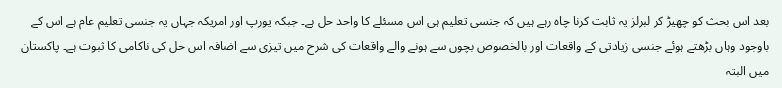بعد اس بحث کو چھیڑ کر لبرلز یہ ثابت کرنا چاہ رہے ہیں کہ جنسی تعلیم ہی اس مسئلے کا واحد حل ہے۔ جبکہ یورپ اور امریکہ جہاں یہ جنسی تعلیم عام ہے اس کے باوجود وہاں بڑھتے ہوئے جنسی زیادتی کے واقعات اور بالخصوص بچوں سے ہونے والے واقعات کی شرح میں تیزی سے اضافہ اس حل کی ناکامی کا ثبوت ہے۔ پاکستان میں البتہ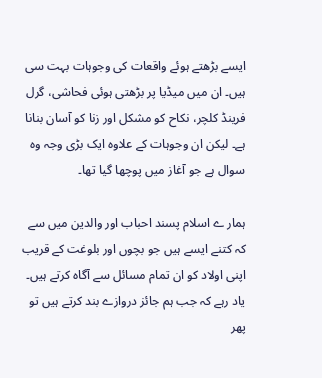ایسے بڑھتے ہوئے واقعات کی وجوہات بہت سی ہیں۔ ان میں میڈیا پر بڑھتی ہوئی فحاشی، گرل فرینڈ کلچر، نکاح کو مشکل اور زنا کو آسان بنانا ہے۔ لیکن ان وجوہات کے علاوہ ایک بڑی وجہ وہ سوال ہے جو آغاز میں پوچھا گیا تھا۔

ہمار ے اسلام پسند احباب اور والدین میں سے کہ کتنے ایسے ہیں جو بچوں اور بلوغت کے قریب اپنی اولاد کو ان تمام مسائل سے آگاہ کرتے ہیں۔ یاد رہے کہ جب ہم جائز دروازے بند کرتے ہیں تو پھر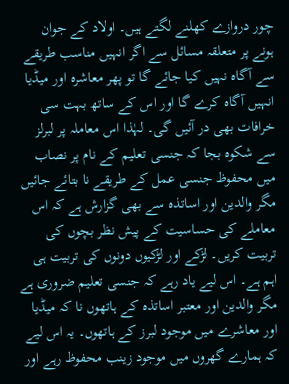چور دروازے کھلنے لگتے ہیں۔ اولاد کے جوان ہونے پر متعلقہ مسائل سے اگر انہیں مناسب طریقے سے آگاہ نہیں کیا جائے گا تو پھر معاشرہ اور میڈیا انہیں آگاہ کرے گا اور اس کے ساتھ بہت سی خرافات بھی در آئیں گی۔ لہٰذا اس معاملہ پر لبرلز سے شکوہ بجا کہ جنسی تعلیم کے نام پر نصاب میں محفوظ جنسی عمل کے طریقے نا بتائے جائیں مگر والدین اور اساتذہ سے بھی گزارش ہے کہ اس معاملے کی حساسیت کے پیش نظر بچوں کی تربیت کریں۔ لڑکے اور لڑکیوں دونوں کی تربیت ہی اہم ہے۔ اس لیے یاد رہے کہ جنسی تعلیم ضروری ہے مگر والدین اور معتبر اساتذہ کے ہاتھوں نا کہ میڈیا اور معاشرے میں موجود لبرز کے ہاتھوں۔ یہ اس لیے کہ ہمارے گھروں میں موجود زینب محفوظ رہے اور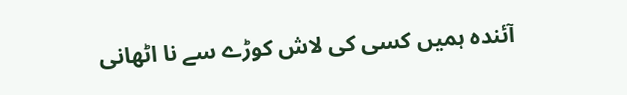آئندہ ہمیں کسی کی لاش کوڑے سے نا اٹھانی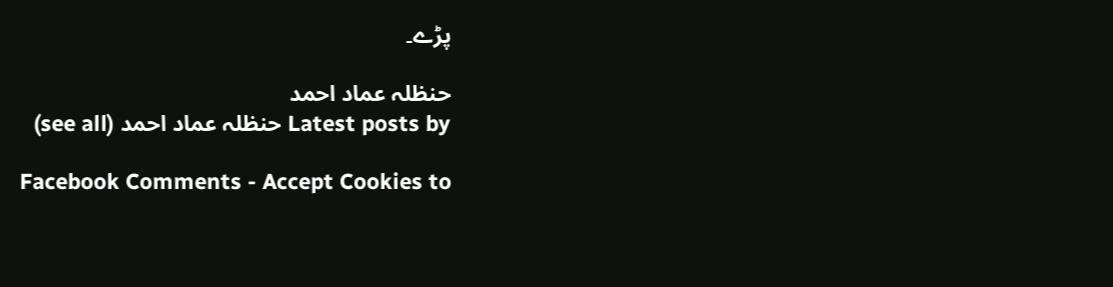پڑے۔

حنظلہ عماد احمد
Latest posts by حنظلہ عماد احمد (see all)

Facebook Comments - Accept Cookies to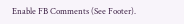Enable FB Comments (See Footer).